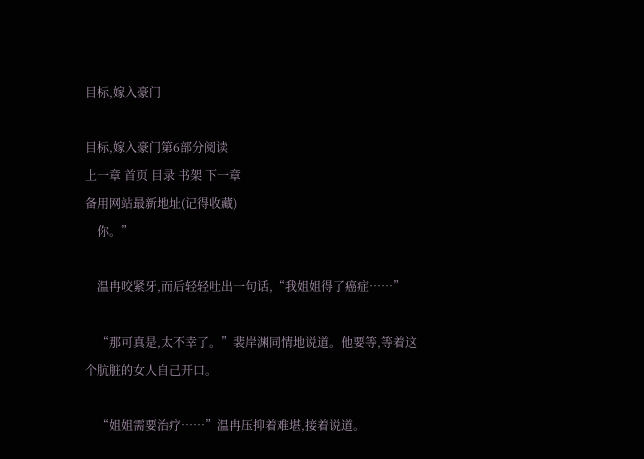目标,嫁入豪门

目标,嫁入豪门第6部分阅读
上一章 首页 目录 书架 下一章
备用网站最新地址(记得收藏)
    你。”

    温冉咬紧牙,而后轻轻吐出一句话,“我姐姐得了癌症……”

    “那可真是,太不幸了。”裴岸渊同情地说道。他要等,等着这个肮脏的女人自己开口。

    “姐姐需要治疗……”温冉压抑着难堪,接着说道。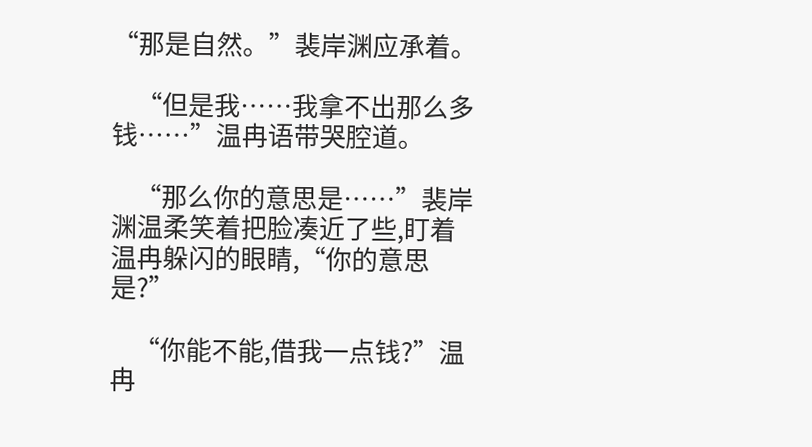“那是自然。”裴岸渊应承着。

    “但是我……我拿不出那么多钱……”温冉语带哭腔道。

    “那么你的意思是……”裴岸渊温柔笑着把脸凑近了些,盯着温冉躲闪的眼睛,“你的意思是?”

    “你能不能,借我一点钱?”温冉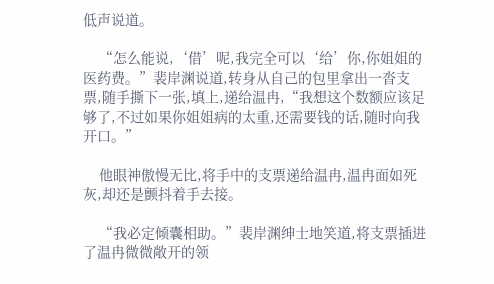低声说道。

    “怎么能说,‘借’呢,我完全可以‘给’你,你姐姐的医药费。”裴岸渊说道,转身从自己的包里拿出一沓支票,随手撕下一张,填上,递给温冉,“我想这个数额应该足够了,不过如果你姐姐病的太重,还需要钱的话,随时向我开口。”

    他眼神傲慢无比,将手中的支票递给温冉,温冉面如死灰,却还是颤抖着手去接。

    “我必定倾囊相助。”裴岸渊绅士地笑道,将支票插进了温冉微微敞开的领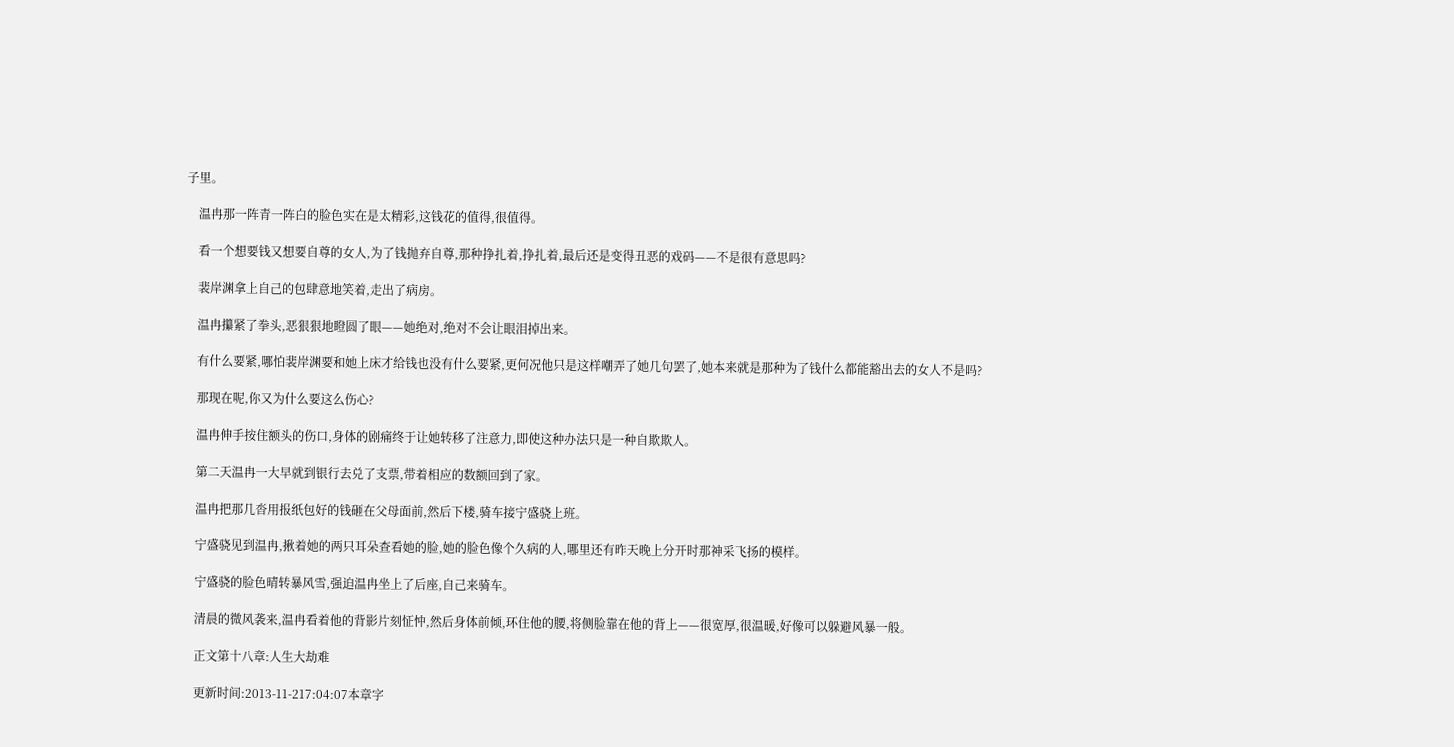子里。

    温冉那一阵青一阵白的脸色实在是太精彩,这钱花的值得,很值得。

    看一个想要钱又想要自尊的女人,为了钱抛弃自尊,那种挣扎着,挣扎着,最后还是变得丑恶的戏码——不是很有意思吗?

    裴岸渊拿上自己的包肆意地笑着,走出了病房。

    温冉攥紧了拳头,恶狠狠地瞪圆了眼——她绝对,绝对不会让眼泪掉出来。

    有什么要紧,哪怕裴岸渊要和她上床才给钱也没有什么要紧,更何况他只是这样嘲弄了她几句罢了,她本来就是那种为了钱什么都能豁出去的女人不是吗?

    那现在呢,你又为什么要这么伤心?

    温冉伸手按住额头的伤口,身体的剧痛终于让她转移了注意力,即使这种办法只是一种自欺欺人。

    第二天温冉一大早就到银行去兑了支票,带着相应的数额回到了家。

    温冉把那几沓用报纸包好的钱砸在父母面前,然后下楼,骑车接宁盛骁上班。

    宁盛骁见到温冉,揪着她的两只耳朵查看她的脸,她的脸色像个久病的人,哪里还有昨天晚上分开时那神采飞扬的模样。

    宁盛骁的脸色晴转暴风雪,强迫温冉坐上了后座,自己来骑车。

    清晨的微风袭来,温冉看着他的背影片刻怔忡,然后身体前倾,环住他的腰,将侧脸靠在他的背上——很宽厚,很温暖,好像可以躲避风暴一般。

    正文第十八章:人生大劫难

    更新时间:2013-11-217:04:07本章字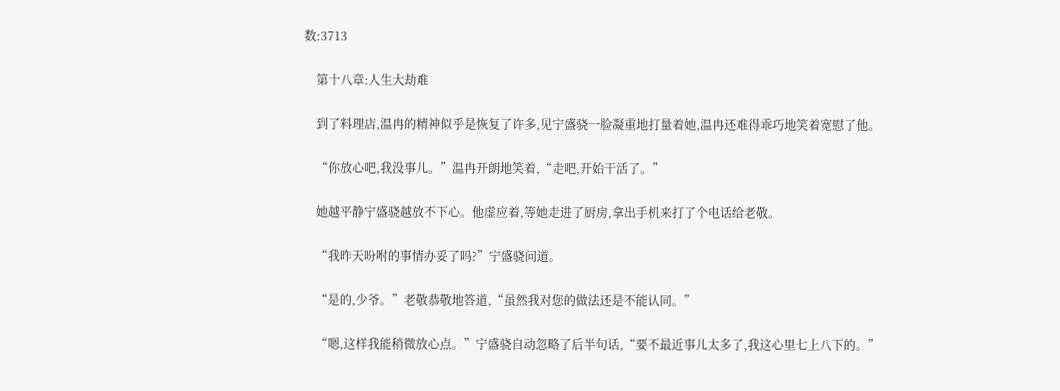数:3713

    第十八章:人生大劫难

    到了料理店,温冉的精神似乎是恢复了许多,见宁盛骁一脸凝重地打量着她,温冉还难得乖巧地笑着宽慰了他。

    “你放心吧,我没事儿。”温冉开朗地笑着,“走吧,开始干活了。”

    她越平静宁盛骁越放不下心。他虚应着,等她走进了厨房,拿出手机来打了个电话给老敬。

    “我昨天吩咐的事情办妥了吗?”宁盛骁问道。

    “是的,少爷。”老敬恭敬地答道,“虽然我对您的做法还是不能认同。”

    “嗯,这样我能稍微放心点。”宁盛骁自动忽略了后半句话,“要不最近事儿太多了,我这心里七上八下的。”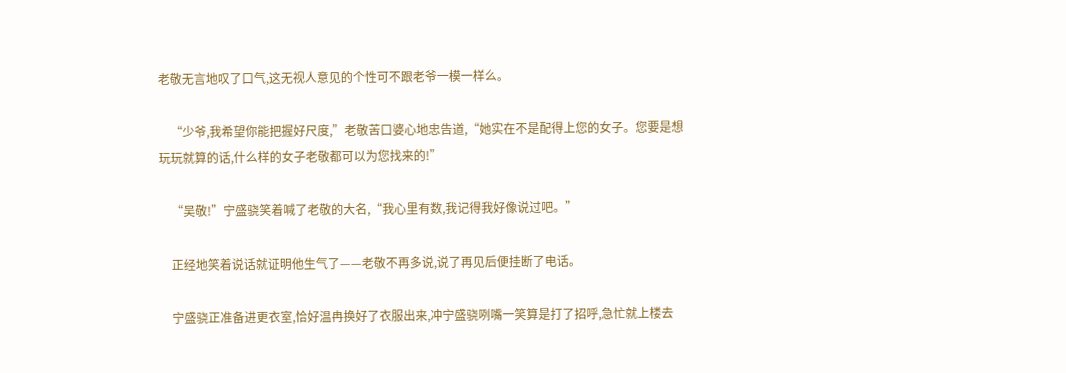老敬无言地叹了口气,这无视人意见的个性可不跟老爷一模一样么。

    “少爷,我希望你能把握好尺度,”老敬苦口婆心地忠告道,“她实在不是配得上您的女子。您要是想玩玩就算的话,什么样的女子老敬都可以为您找来的!”

    “吴敬!”宁盛骁笑着喊了老敬的大名,“我心里有数,我记得我好像说过吧。”

    正经地笑着说话就证明他生气了——老敬不再多说,说了再见后便挂断了电话。

    宁盛骁正准备进更衣室,恰好温冉换好了衣服出来,冲宁盛骁咧嘴一笑算是打了招呼,急忙就上楼去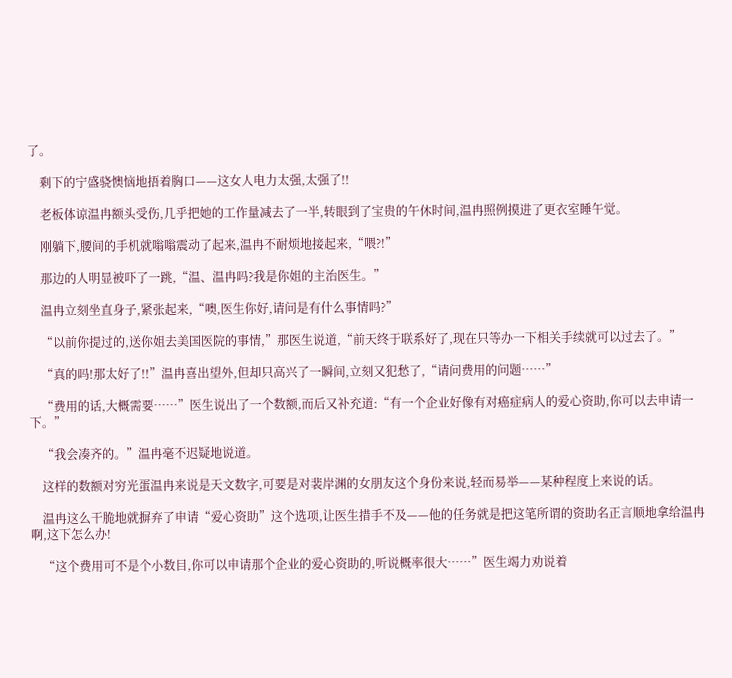了。

    剩下的宁盛骁懊恼地捂着胸口——这女人电力太强,太强了!!

    老板体谅温冉额头受伤,几乎把她的工作量减去了一半,转眼到了宝贵的午休时间,温冉照例摸进了更衣室睡午觉。

    刚躺下,腰间的手机就嗡嗡震动了起来,温冉不耐烦地接起来,“喂?!”

    那边的人明显被吓了一跳,“温、温冉吗?我是你姐的主治医生。”

    温冉立刻坐直身子,紧张起来,“噢,医生你好,请问是有什么事情吗?”

    “以前你提过的,送你姐去美国医院的事情,”那医生说道,“前天终于联系好了,现在只等办一下相关手续就可以过去了。”

    “真的吗!那太好了!!”温冉喜出望外,但却只高兴了一瞬间,立刻又犯愁了,“请问费用的问题……”

    “费用的话,大概需要……”医生说出了一个数额,而后又补充道:“有一个企业好像有对癌症病人的爱心资助,你可以去申请一下。”

    “我会凑齐的。”温冉毫不迟疑地说道。

    这样的数额对穷光蛋温冉来说是天文数字,可要是对裴岸渊的女朋友这个身份来说,轻而易举——某种程度上来说的话。

    温冉这么干脆地就摒弃了申请“爱心资助”这个选项,让医生措手不及——他的任务就是把这笔所谓的资助名正言顺地拿给温冉啊,这下怎么办!

    “这个费用可不是个小数目,你可以申请那个企业的爱心资助的,听说概率很大……”医生竭力劝说着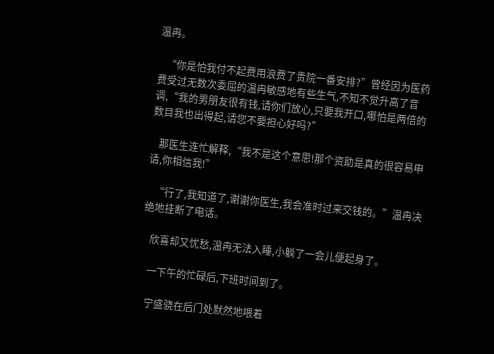温冉。

    “你是怕我付不起费用浪费了贵院一番安排?”曾经因为医药费受过无数次委屈的温冉敏感地有些生气,不知不觉升高了音调,“我的男朋友很有钱,请你们放心,只要我开口,哪怕是两倍的数目我也出得起,请您不要担心好吗?”

    那医生连忙解释,“我不是这个意思!那个资助是真的很容易申请,你相信我!”

    “行了,我知道了,谢谢你医生,我会准时过来交钱的。”温冉决绝地挂断了电话。

    欣喜却又忧愁,温冉无法入睡,小躺了一会儿便起身了。

    一下午的忙碌后,下班时间到了。

    宁盛骁在后门处默然地喂着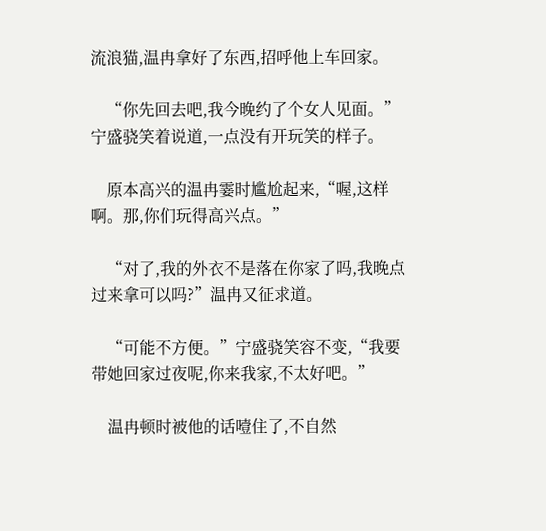流浪猫,温冉拿好了东西,招呼他上车回家。

    “你先回去吧,我今晚约了个女人见面。”宁盛骁笑着说道,一点没有开玩笑的样子。

    原本高兴的温冉霎时尴尬起来,“喔,这样啊。那,你们玩得高兴点。”

    “对了,我的外衣不是落在你家了吗,我晚点过来拿可以吗?”温冉又征求道。

    “可能不方便。”宁盛骁笑容不变,“我要带她回家过夜呢,你来我家,不太好吧。”

    温冉顿时被他的话噎住了,不自然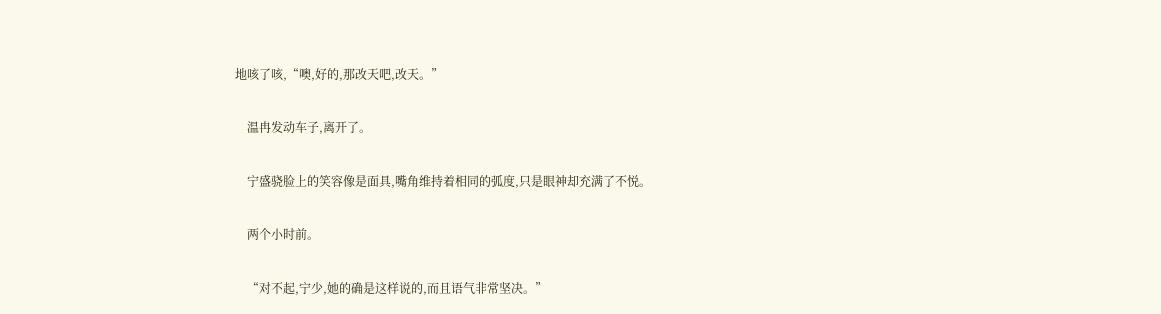地咳了咳,“噢,好的,那改天吧,改天。”

    温冉发动车子,离开了。

    宁盛骁脸上的笑容像是面具,嘴角维持着相同的弧度,只是眼神却充满了不悦。

    两个小时前。

    “对不起,宁少,她的确是这样说的,而且语气非常坚决。”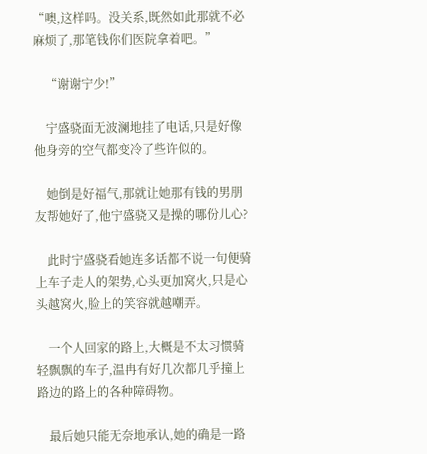“噢,这样吗。没关系,既然如此那就不必麻烦了,那笔钱你们医院拿着吧。”

    “谢谢宁少!”

    宁盛骁面无波澜地挂了电话,只是好像他身旁的空气都变冷了些许似的。

    她倒是好福气,那就让她那有钱的男朋友帮她好了,他宁盛骁又是操的哪份儿心?

    此时宁盛骁看她连多话都不说一句便骑上车子走人的架势,心头更加窝火,只是心头越窝火,脸上的笑容就越嘲弄。

    一个人回家的路上,大概是不太习惯骑轻飘飘的车子,温冉有好几次都几乎撞上路边的路上的各种障碍物。

    最后她只能无奈地承认,她的确是一路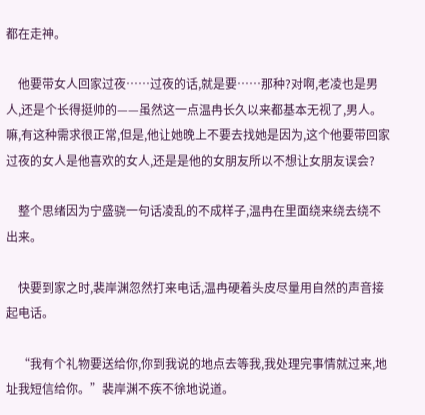都在走神。

    他要带女人回家过夜……过夜的话,就是要……那种?对啊,老凌也是男人,还是个长得挺帅的——虽然这一点温冉长久以来都基本无视了,男人。嘛,有这种需求很正常,但是,他让她晚上不要去找她是因为,这个他要带回家过夜的女人是他喜欢的女人,还是是他的女朋友所以不想让女朋友误会?

    整个思绪因为宁盛骁一句话凌乱的不成样子,温冉在里面绕来绕去绕不出来。

    快要到家之时,裴岸渊忽然打来电话,温冉硬着头皮尽量用自然的声音接起电话。

    “我有个礼物要送给你,你到我说的地点去等我,我处理完事情就过来,地址我短信给你。”裴岸渊不疾不徐地说道。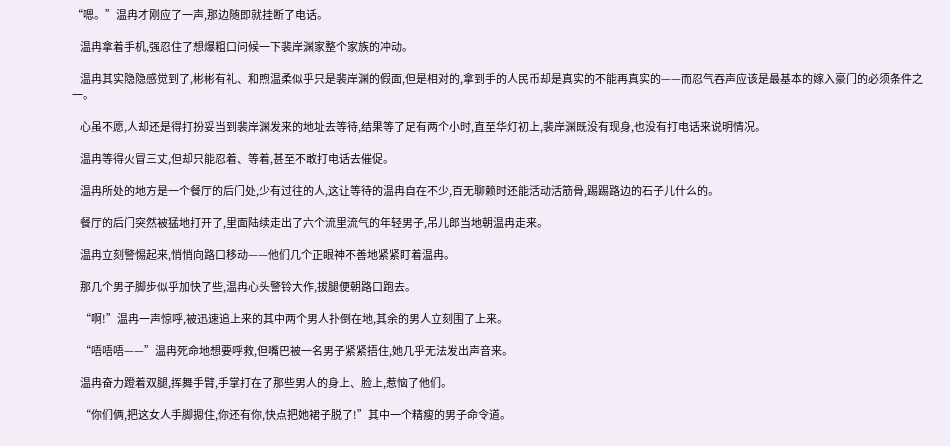“嗯。”温冉才刚应了一声,那边随即就挂断了电话。

    温冉拿着手机,强忍住了想爆粗口问候一下裴岸渊家整个家族的冲动。

    温冉其实隐隐感觉到了,彬彬有礼、和煦温柔似乎只是裴岸渊的假面,但是相对的,拿到手的人民币却是真实的不能再真实的——而忍气吞声应该是最基本的嫁入豪门的必须条件之一。

    心虽不愿,人却还是得打扮妥当到裴岸渊发来的地址去等待,结果等了足有两个小时,直至华灯初上,裴岸渊既没有现身,也没有打电话来说明情况。

    温冉等得火冒三丈,但却只能忍着、等着,甚至不敢打电话去催促。

    温冉所处的地方是一个餐厅的后门处,少有过往的人,这让等待的温冉自在不少,百无聊赖时还能活动活筋骨,踢踢路边的石子儿什么的。

    餐厅的后门突然被猛地打开了,里面陆续走出了六个流里流气的年轻男子,吊儿郎当地朝温冉走来。

    温冉立刻警惕起来,悄悄向路口移动——他们几个正眼神不善地紧紧盯着温冉。

    那几个男子脚步似乎加快了些,温冉心头警铃大作,拔腿便朝路口跑去。

    “啊!”温冉一声惊呼,被迅速追上来的其中两个男人扑倒在地,其余的男人立刻围了上来。

    “唔唔唔——”温冉死命地想要呼救,但嘴巴被一名男子紧紧捂住,她几乎无法发出声音来。

    温冉奋力蹬着双腿,挥舞手臂,手掌打在了那些男人的身上、脸上,惹恼了他们。

    “你们俩,把这女人手脚摁住,你还有你,快点把她裙子脱了!”其中一个精瘦的男子命令道。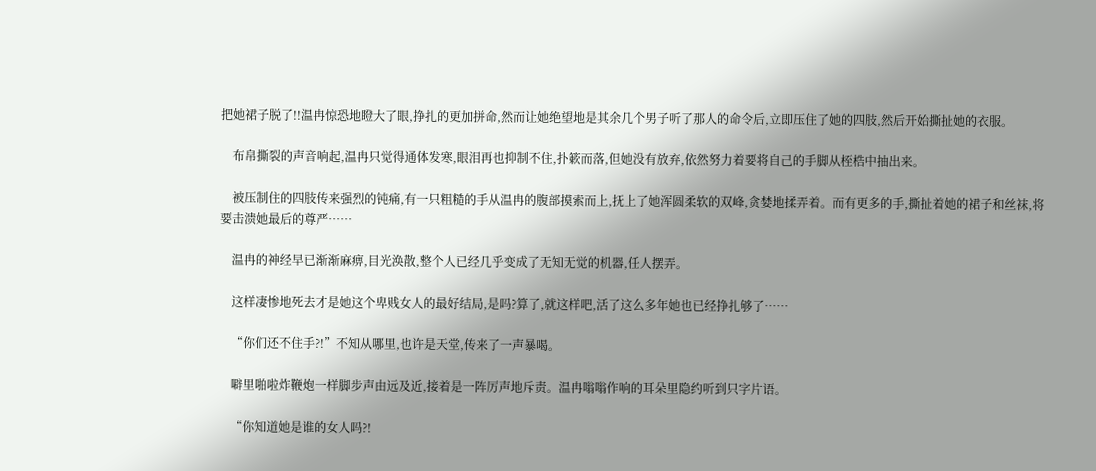把她裙子脱了!!温冉惊恐地瞪大了眼,挣扎的更加拼命,然而让她绝望地是其余几个男子听了那人的命令后,立即压住了她的四肢,然后开始撕扯她的衣服。

    布帛撕裂的声音响起,温冉只觉得通体发寒,眼泪再也抑制不住,扑簌而落,但她没有放弃,依然努力着要将自己的手脚从桎梏中抽出来。

    被压制住的四肢传来强烈的钝痛,有一只粗糙的手从温冉的腹部摸索而上,抚上了她浑圆柔软的双峰,贪婪地揉弄着。而有更多的手,撕扯着她的裙子和丝袜,将要击溃她最后的尊严……

    温冉的神经早已渐渐麻痹,目光涣散,整个人已经几乎变成了无知无觉的机器,任人摆弄。

    这样凄惨地死去才是她这个卑贱女人的最好结局,是吗?算了,就这样吧,活了这么多年她也已经挣扎够了……

    “你们还不住手?!”不知从哪里,也许是天堂,传来了一声暴喝。

    噼里啪啦炸鞭炮一样脚步声由远及近,接着是一阵厉声地斥责。温冉嗡嗡作响的耳朵里隐约听到只字片语。

    “你知道她是谁的女人吗?!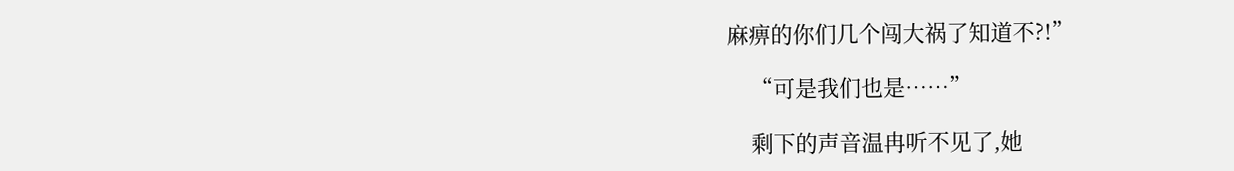麻痹的你们几个闯大祸了知道不?!”

    “可是我们也是……”

    剩下的声音温冉听不见了,她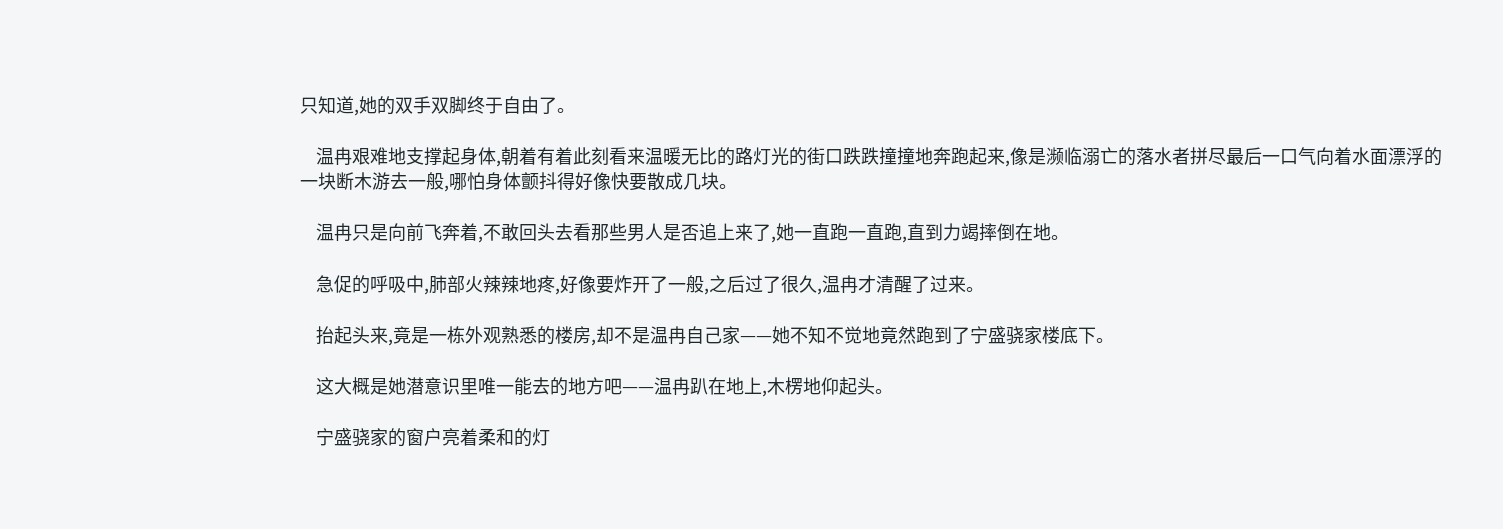只知道,她的双手双脚终于自由了。

    温冉艰难地支撑起身体,朝着有着此刻看来温暖无比的路灯光的街口跌跌撞撞地奔跑起来,像是濒临溺亡的落水者拼尽最后一口气向着水面漂浮的一块断木游去一般,哪怕身体颤抖得好像快要散成几块。

    温冉只是向前飞奔着,不敢回头去看那些男人是否追上来了,她一直跑一直跑,直到力竭摔倒在地。

    急促的呼吸中,肺部火辣辣地疼,好像要炸开了一般,之后过了很久,温冉才清醒了过来。

    抬起头来,竟是一栋外观熟悉的楼房,却不是温冉自己家——她不知不觉地竟然跑到了宁盛骁家楼底下。

    这大概是她潜意识里唯一能去的地方吧——温冉趴在地上,木楞地仰起头。

    宁盛骁家的窗户亮着柔和的灯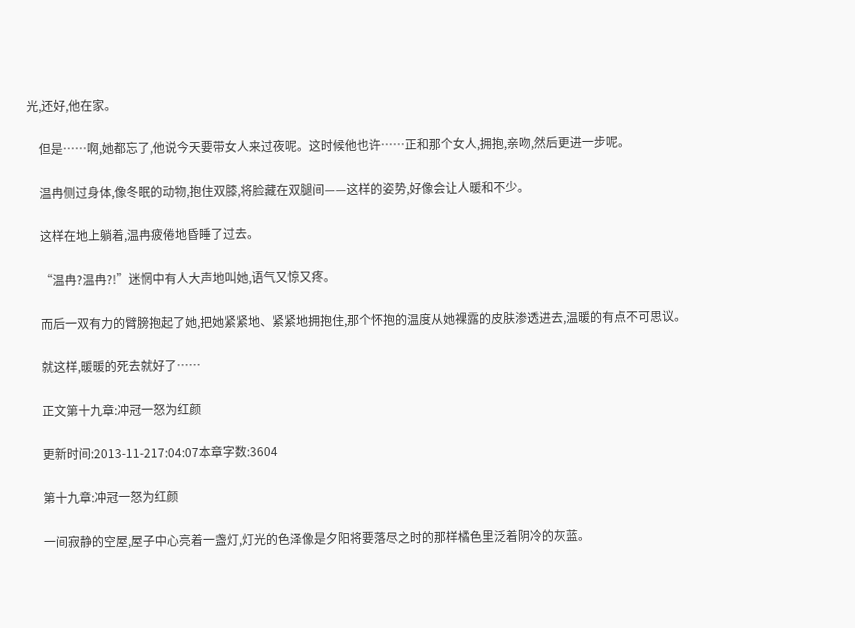光,还好,他在家。

    但是……啊,她都忘了,他说今天要带女人来过夜呢。这时候他也许……正和那个女人,拥抱,亲吻,然后更进一步呢。

    温冉侧过身体,像冬眠的动物,抱住双膝,将脸藏在双腿间——这样的姿势,好像会让人暖和不少。

    这样在地上躺着,温冉疲倦地昏睡了过去。

    “温冉?温冉?!”迷惘中有人大声地叫她,语气又惊又疼。

    而后一双有力的臂膀抱起了她,把她紧紧地、紧紧地拥抱住,那个怀抱的温度从她裸露的皮肤渗透进去,温暖的有点不可思议。

    就这样,暖暖的死去就好了……

    正文第十九章:冲冠一怒为红颜

    更新时间:2013-11-217:04:07本章字数:3604

    第十九章:冲冠一怒为红颜

    一间寂静的空屋,屋子中心亮着一盏灯,灯光的色泽像是夕阳将要落尽之时的那样橘色里泛着阴冷的灰蓝。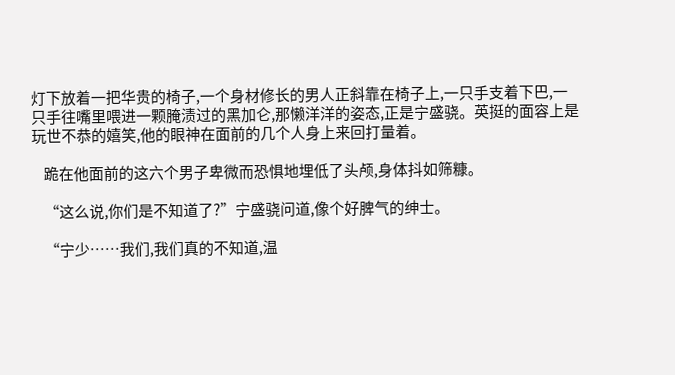灯下放着一把华贵的椅子,一个身材修长的男人正斜靠在椅子上,一只手支着下巴,一只手往嘴里喂进一颗腌渍过的黑加仑,那懒洋洋的姿态,正是宁盛骁。英挺的面容上是玩世不恭的嬉笑,他的眼神在面前的几个人身上来回打量着。

    跪在他面前的这六个男子卑微而恐惧地埋低了头颅,身体抖如筛糠。

    “这么说,你们是不知道了?”宁盛骁问道,像个好脾气的绅士。

    “宁少……我们,我们真的不知道,温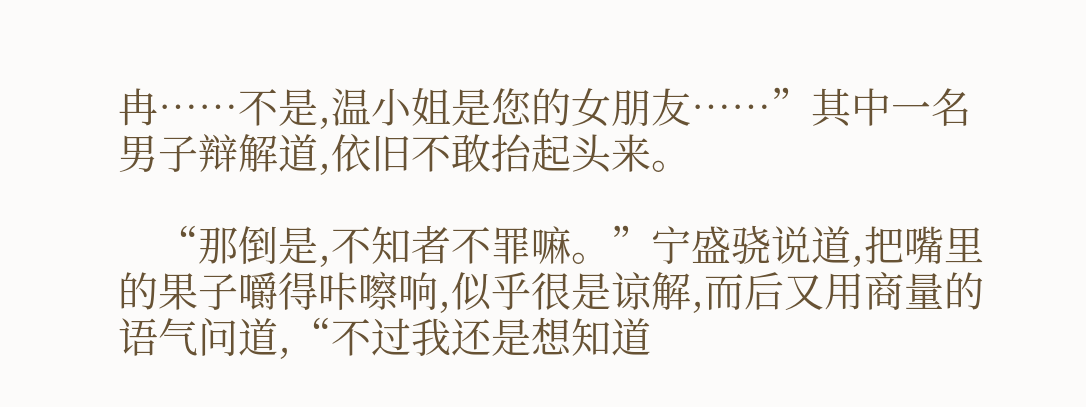冉……不是,温小姐是您的女朋友……”其中一名男子辩解道,依旧不敢抬起头来。

    “那倒是,不知者不罪嘛。”宁盛骁说道,把嘴里的果子嚼得咔嚓响,似乎很是谅解,而后又用商量的语气问道,“不过我还是想知道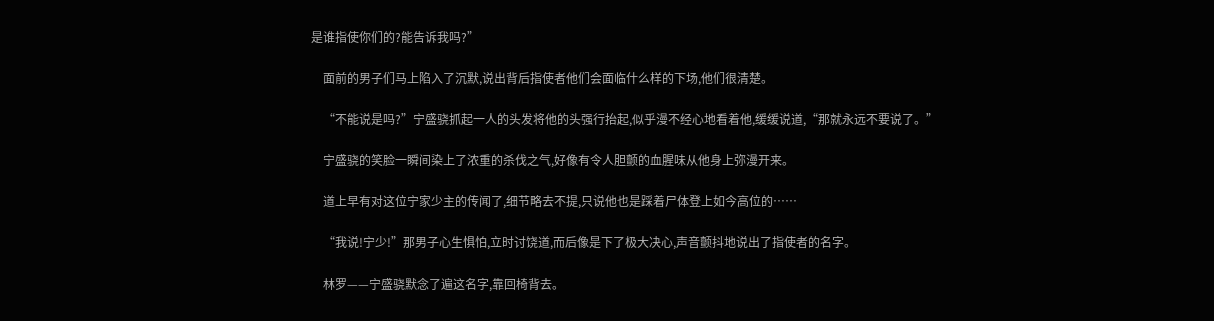是谁指使你们的?能告诉我吗?”

    面前的男子们马上陷入了沉默,说出背后指使者他们会面临什么样的下场,他们很清楚。

    “不能说是吗?”宁盛骁抓起一人的头发将他的头强行抬起,似乎漫不经心地看着他,缓缓说道,“那就永远不要说了。”

    宁盛骁的笑脸一瞬间染上了浓重的杀伐之气,好像有令人胆颤的血腥味从他身上弥漫开来。

    道上早有对这位宁家少主的传闻了,细节略去不提,只说他也是踩着尸体登上如今高位的……

    “我说!宁少!”那男子心生惧怕,立时讨饶道,而后像是下了极大决心,声音颤抖地说出了指使者的名字。

    林罗——宁盛骁默念了遍这名字,靠回椅背去。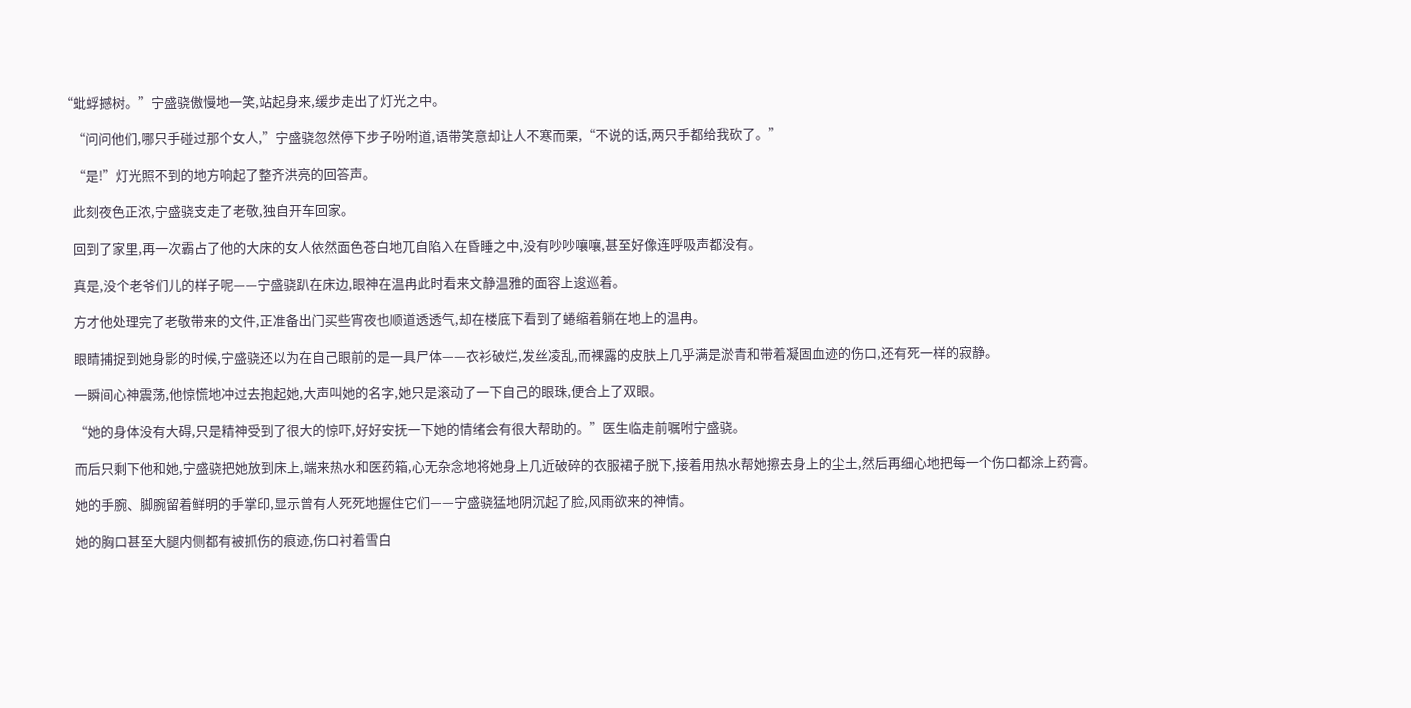“蚍蜉撼树。”宁盛骁傲慢地一笑,站起身来,缓步走出了灯光之中。

    “问问他们,哪只手碰过那个女人,”宁盛骁忽然停下步子吩咐道,语带笑意却让人不寒而栗,“不说的话,两只手都给我砍了。”

    “是!”灯光照不到的地方响起了整齐洪亮的回答声。

    此刻夜色正浓,宁盛骁支走了老敬,独自开车回家。

    回到了家里,再一次霸占了他的大床的女人依然面色苍白地兀自陷入在昏睡之中,没有吵吵嚷嚷,甚至好像连呼吸声都没有。

    真是,没个老爷们儿的样子呢——宁盛骁趴在床边,眼神在温冉此时看来文静温雅的面容上逡巡着。

    方才他处理完了老敬带来的文件,正准备出门买些宵夜也顺道透透气,却在楼底下看到了蜷缩着躺在地上的温冉。

    眼睛捕捉到她身影的时候,宁盛骁还以为在自己眼前的是一具尸体——衣衫破烂,发丝凌乱,而裸露的皮肤上几乎满是淤青和带着凝固血迹的伤口,还有死一样的寂静。

    一瞬间心神震荡,他惊慌地冲过去抱起她,大声叫她的名字,她只是滚动了一下自己的眼珠,便合上了双眼。

    “她的身体没有大碍,只是精神受到了很大的惊吓,好好安抚一下她的情绪会有很大帮助的。”医生临走前嘱咐宁盛骁。

    而后只剩下他和她,宁盛骁把她放到床上,端来热水和医药箱,心无杂念地将她身上几近破碎的衣服裙子脱下,接着用热水帮她擦去身上的尘土,然后再细心地把每一个伤口都涂上药膏。

    她的手腕、脚腕留着鲜明的手掌印,显示曾有人死死地握住它们——宁盛骁猛地阴沉起了脸,风雨欲来的神情。

    她的胸口甚至大腿内侧都有被抓伤的痕迹,伤口衬着雪白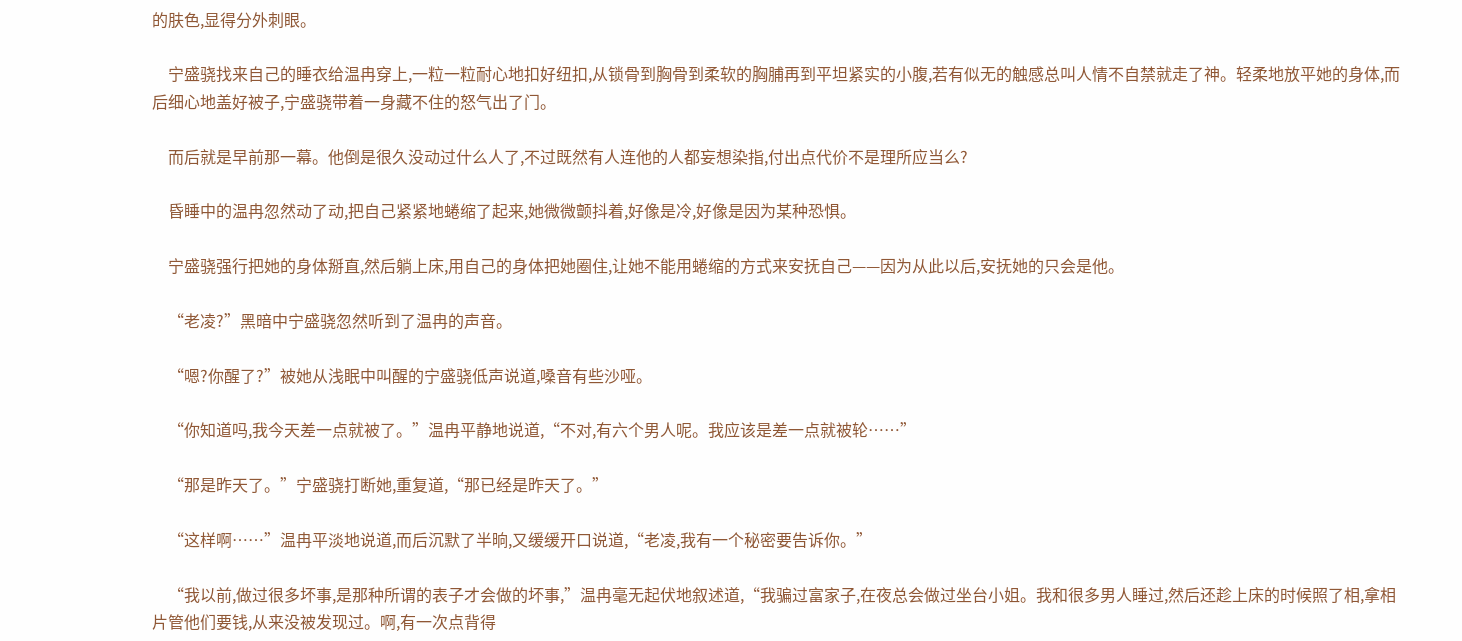的肤色,显得分外刺眼。

    宁盛骁找来自己的睡衣给温冉穿上,一粒一粒耐心地扣好纽扣,从锁骨到胸骨到柔软的胸脯再到平坦紧实的小腹,若有似无的触感总叫人情不自禁就走了神。轻柔地放平她的身体,而后细心地盖好被子,宁盛骁带着一身藏不住的怒气出了门。

    而后就是早前那一幕。他倒是很久没动过什么人了,不过既然有人连他的人都妄想染指,付出点代价不是理所应当么?

    昏睡中的温冉忽然动了动,把自己紧紧地蜷缩了起来,她微微颤抖着,好像是冷,好像是因为某种恐惧。

    宁盛骁强行把她的身体掰直,然后躺上床,用自己的身体把她圈住,让她不能用蜷缩的方式来安抚自己——因为从此以后,安抚她的只会是他。

    “老凌?”黑暗中宁盛骁忽然听到了温冉的声音。

    “嗯?你醒了?”被她从浅眠中叫醒的宁盛骁低声说道,嗓音有些沙哑。

    “你知道吗,我今天差一点就被了。”温冉平静地说道,“不对,有六个男人呢。我应该是差一点就被轮……”

    “那是昨天了。”宁盛骁打断她,重复道,“那已经是昨天了。”

    “这样啊……”温冉平淡地说道,而后沉默了半晌,又缓缓开口说道,“老凌,我有一个秘密要告诉你。”

    “我以前,做过很多坏事,是那种所谓的表子才会做的坏事,”温冉毫无起伏地叙述道,“我骗过富家子,在夜总会做过坐台小姐。我和很多男人睡过,然后还趁上床的时候照了相,拿相片管他们要钱,从来没被发现过。啊,有一次点背得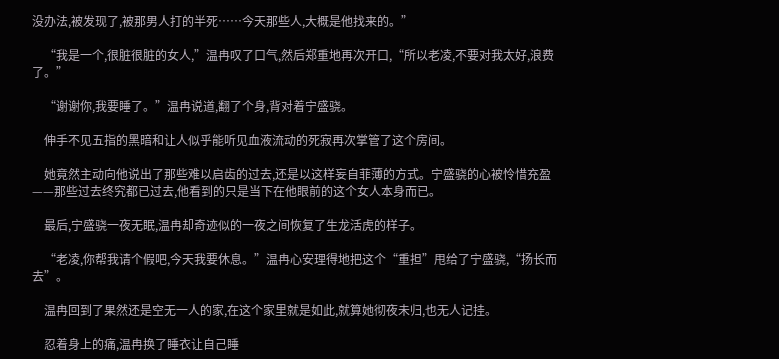没办法,被发现了,被那男人打的半死……今天那些人,大概是他找来的。”

    “我是一个,很脏很脏的女人,”温冉叹了口气,然后郑重地再次开口,“所以老凌,不要对我太好,浪费了。”

    “谢谢你,我要睡了。”温冉说道,翻了个身,背对着宁盛骁。

    伸手不见五指的黑暗和让人似乎能听见血液流动的死寂再次掌管了这个房间。

    她竟然主动向他说出了那些难以启齿的过去,还是以这样妄自菲薄的方式。宁盛骁的心被怜惜充盈——那些过去终究都已过去,他看到的只是当下在他眼前的这个女人本身而已。

    最后,宁盛骁一夜无眠,温冉却奇迹似的一夜之间恢复了生龙活虎的样子。

    “老凌,你帮我请个假吧,今天我要休息。”温冉心安理得地把这个“重担”甩给了宁盛骁,“扬长而去”。

    温冉回到了果然还是空无一人的家,在这个家里就是如此,就算她彻夜未归,也无人记挂。

    忍着身上的痛,温冉换了睡衣让自己睡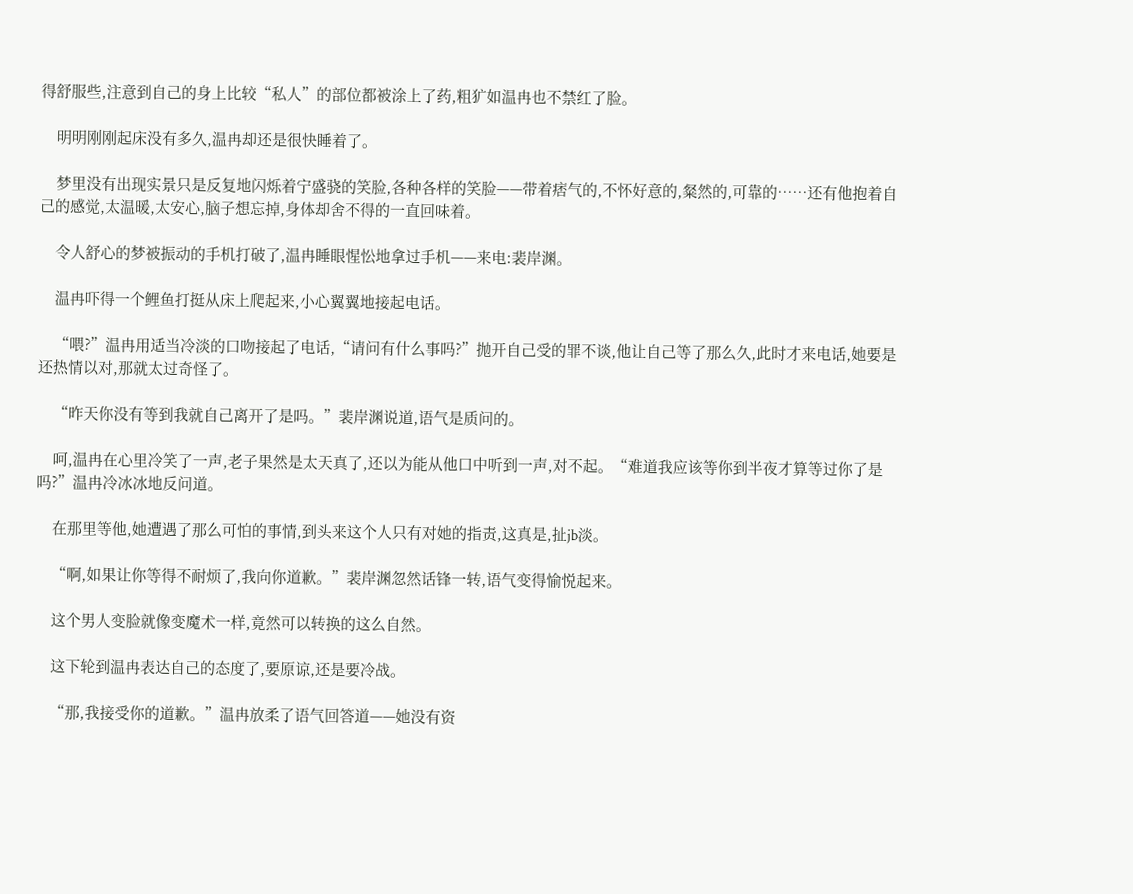得舒服些,注意到自己的身上比较“私人”的部位都被涂上了药,粗犷如温冉也不禁红了脸。

    明明刚刚起床没有多久,温冉却还是很快睡着了。

    梦里没有出现实景只是反复地闪烁着宁盛骁的笑脸,各种各样的笑脸——带着痞气的,不怀好意的,粲然的,可靠的……还有他抱着自己的感觉,太温暖,太安心,脑子想忘掉,身体却舍不得的一直回味着。

    令人舒心的梦被振动的手机打破了,温冉睡眼惺忪地拿过手机——来电:裴岸渊。

    温冉吓得一个鲤鱼打挺从床上爬起来,小心翼翼地接起电话。

    “喂?”温冉用适当冷淡的口吻接起了电话,“请问有什么事吗?”抛开自己受的罪不谈,他让自己等了那么久,此时才来电话,她要是还热情以对,那就太过奇怪了。

    “昨天你没有等到我就自己离开了是吗。”裴岸渊说道,语气是质问的。

    呵,温冉在心里冷笑了一声,老子果然是太天真了,还以为能从他口中听到一声,对不起。“难道我应该等你到半夜才算等过你了是吗?”温冉冷冰冰地反问道。

    在那里等他,她遭遇了那么可怕的事情,到头来这个人只有对她的指责,这真是,扯jb淡。

    “啊,如果让你等得不耐烦了,我向你道歉。”裴岸渊忽然话锋一转,语气变得愉悦起来。

    这个男人变脸就像变魔术一样,竟然可以转换的这么自然。

    这下轮到温冉表达自己的态度了,要原谅,还是要冷战。

    “那,我接受你的道歉。”温冉放柔了语气回答道——她没有资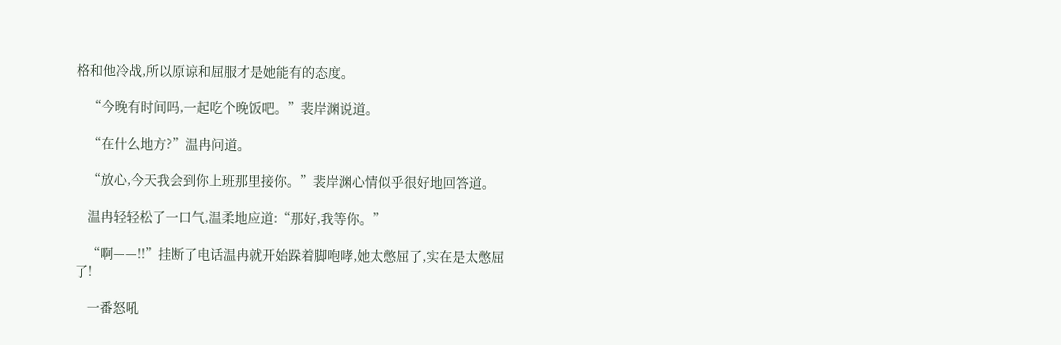格和他冷战,所以原谅和屈服才是她能有的态度。

    “今晚有时间吗,一起吃个晚饭吧。”裴岸渊说道。

    “在什么地方?”温冉问道。

    “放心,今天我会到你上班那里接你。”裴岸渊心情似乎很好地回答道。

    温冉轻轻松了一口气,温柔地应道:“那好,我等你。”

    “啊——!!”挂断了电话温冉就开始跺着脚咆哮,她太憋屈了,实在是太憋屈了!

    一番怒吼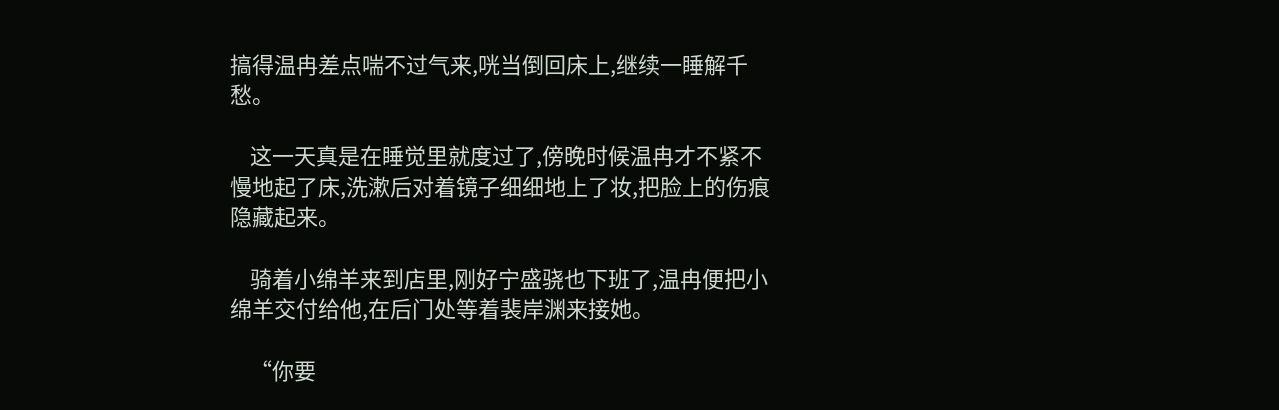搞得温冉差点喘不过气来,咣当倒回床上,继续一睡解千愁。

    这一天真是在睡觉里就度过了,傍晚时候温冉才不紧不慢地起了床,洗漱后对着镜子细细地上了妆,把脸上的伤痕隐藏起来。

    骑着小绵羊来到店里,刚好宁盛骁也下班了,温冉便把小绵羊交付给他,在后门处等着裴岸渊来接她。

    “你要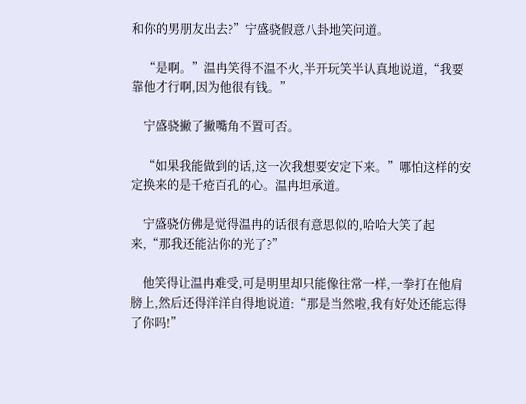和你的男朋友出去?”宁盛骁假意八卦地笑问道。

    “是啊。”温冉笑得不温不火,半开玩笑半认真地说道,“我要靠他才行啊,因为他很有钱。”

    宁盛骁撇了撇嘴角不置可否。

    “如果我能做到的话,这一次我想要安定下来。”哪怕这样的安定换来的是千疮百孔的心。温冉坦承道。

    宁盛骁仿佛是觉得温冉的话很有意思似的,哈哈大笑了起来,“那我还能沾你的光了?”

    他笑得让温冉难受,可是明里却只能像往常一样,一拳打在他肩膀上,然后还得洋洋自得地说道:“那是当然啦,我有好处还能忘得了你吗!”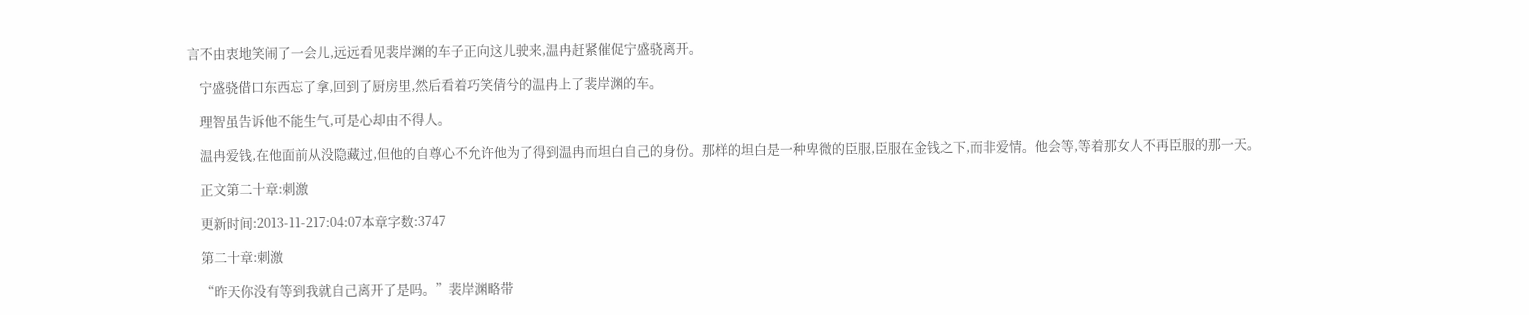言不由衷地笑闹了一会儿,远远看见裴岸渊的车子正向这儿驶来,温冉赶紧催促宁盛骁离开。

    宁盛骁借口东西忘了拿,回到了厨房里,然后看着巧笑倩兮的温冉上了裴岸渊的车。

    理智虽告诉他不能生气,可是心却由不得人。

    温冉爱钱,在他面前从没隐藏过,但他的自尊心不允许他为了得到温冉而坦白自己的身份。那样的坦白是一种卑微的臣服,臣服在金钱之下,而非爱情。他会等,等着那女人不再臣服的那一天。

    正文第二十章:刺激

    更新时间:2013-11-217:04:07本章字数:3747

    第二十章:刺激

    “昨天你没有等到我就自己离开了是吗。”裴岸渊略带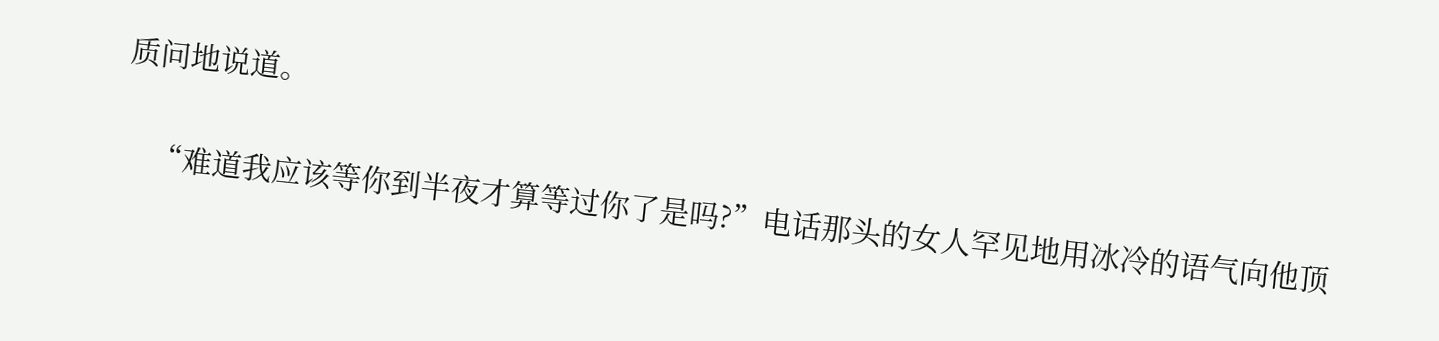质问地说道。

    “难道我应该等你到半夜才算等过你了是吗?”电话那头的女人罕见地用冰冷的语气向他顶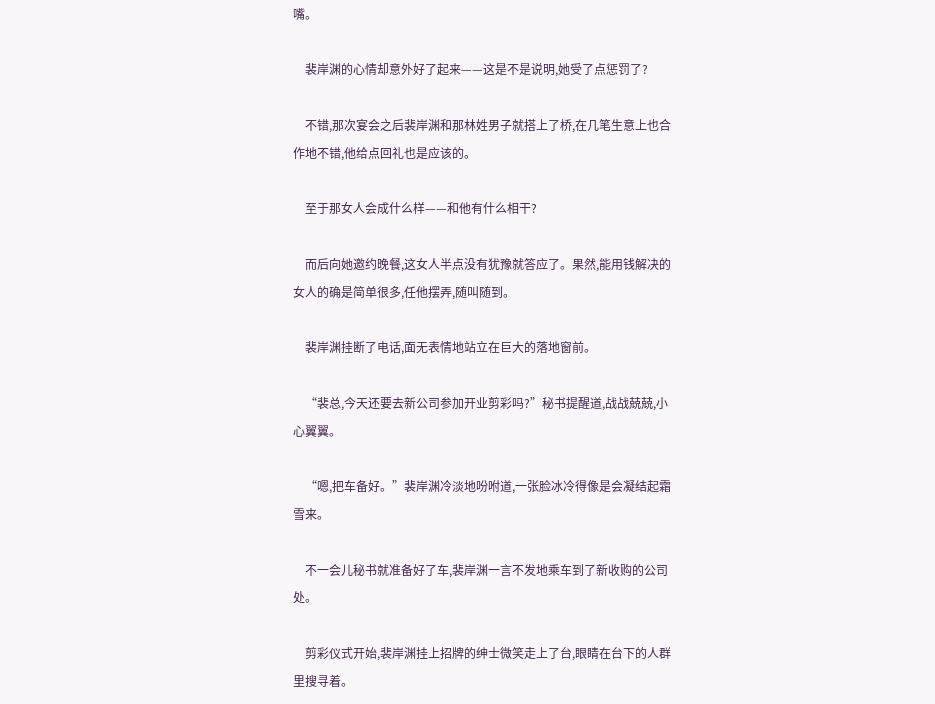嘴。

    裴岸渊的心情却意外好了起来——这是不是说明,她受了点惩罚了?

    不错,那次宴会之后裴岸渊和那林姓男子就搭上了桥,在几笔生意上也合作地不错,他给点回礼也是应该的。

    至于那女人会成什么样——和他有什么相干?

    而后向她邀约晚餐,这女人半点没有犹豫就答应了。果然,能用钱解决的女人的确是简单很多,任他摆弄,随叫随到。

    裴岸渊挂断了电话,面无表情地站立在巨大的落地窗前。

    “裴总,今天还要去新公司参加开业剪彩吗?”秘书提醒道,战战兢兢,小心翼翼。

    “嗯,把车备好。”裴岸渊冷淡地吩咐道,一张脸冰冷得像是会凝结起霜雪来。

    不一会儿秘书就准备好了车,裴岸渊一言不发地乘车到了新收购的公司处。

    剪彩仪式开始,裴岸渊挂上招牌的绅士微笑走上了台,眼睛在台下的人群里搜寻着。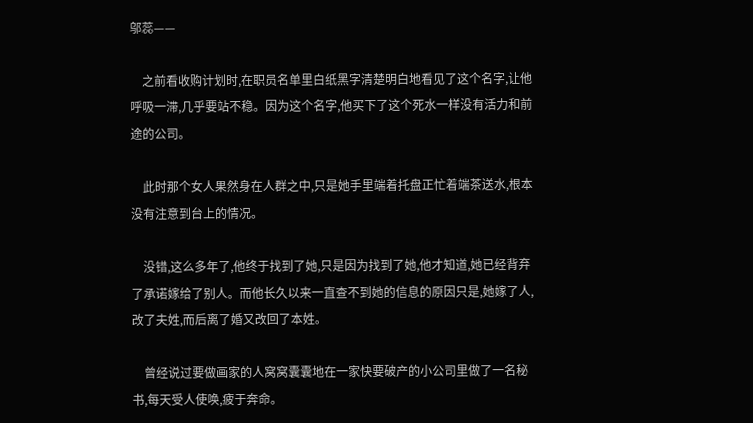邬蕊——

    之前看收购计划时,在职员名单里白纸黑字清楚明白地看见了这个名字,让他呼吸一滞,几乎要站不稳。因为这个名字,他买下了这个死水一样没有活力和前途的公司。

    此时那个女人果然身在人群之中,只是她手里端着托盘正忙着端茶送水,根本没有注意到台上的情况。

    没错,这么多年了,他终于找到了她,只是因为找到了她,他才知道,她已经背弃了承诺嫁给了别人。而他长久以来一直查不到她的信息的原因只是,她嫁了人,改了夫姓,而后离了婚又改回了本姓。

    曾经说过要做画家的人窝窝囊囊地在一家快要破产的小公司里做了一名秘书,每天受人使唤,疲于奔命。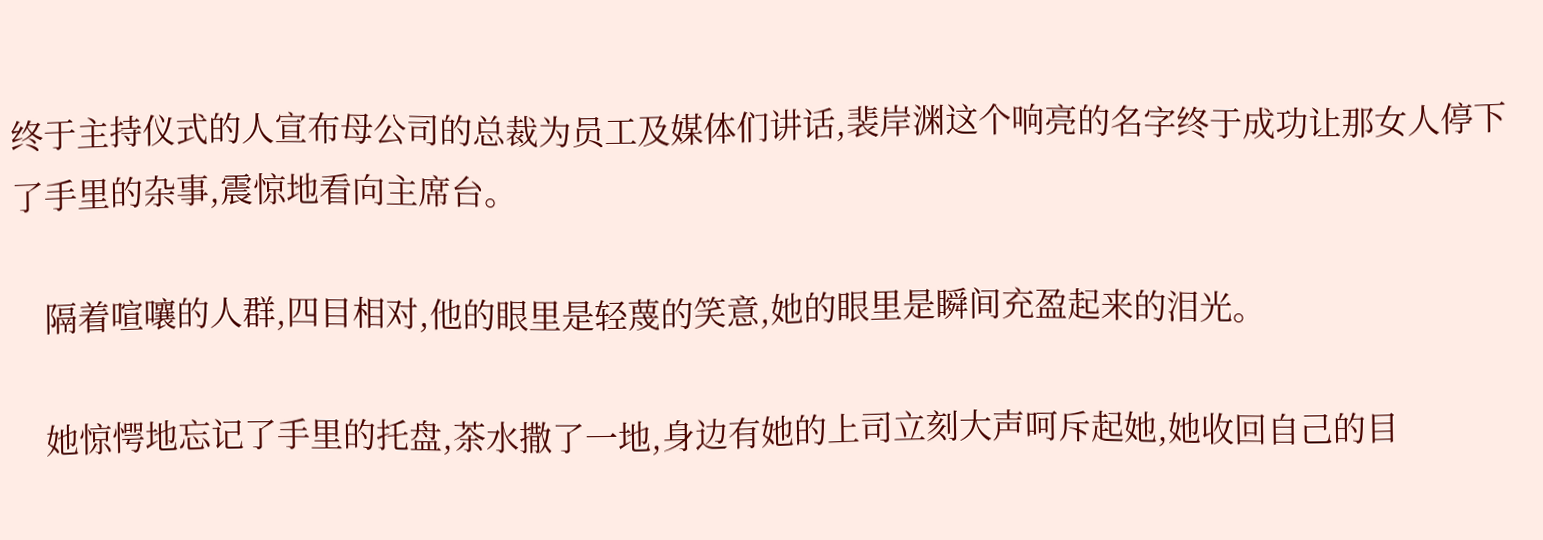终于主持仪式的人宣布母公司的总裁为员工及媒体们讲话,裴岸渊这个响亮的名字终于成功让那女人停下了手里的杂事,震惊地看向主席台。

    隔着喧嚷的人群,四目相对,他的眼里是轻蔑的笑意,她的眼里是瞬间充盈起来的泪光。

    她惊愕地忘记了手里的托盘,茶水撒了一地,身边有她的上司立刻大声呵斥起她,她收回自己的目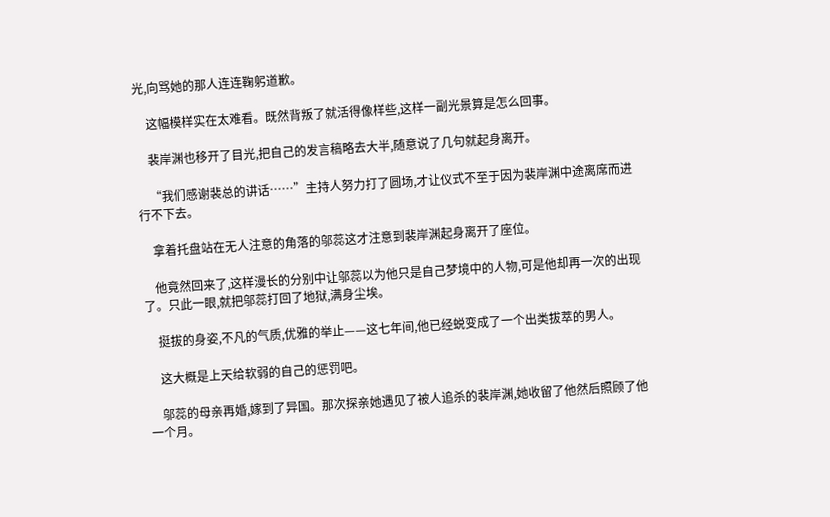光,向骂她的那人连连鞠躬道歉。

    这幅模样实在太难看。既然背叛了就活得像样些,这样一副光景算是怎么回事。

    裴岸渊也移开了目光,把自己的发言稿略去大半,随意说了几句就起身离开。

    “我们感谢裴总的讲话……”主持人努力打了圆场,才让仪式不至于因为裴岸渊中途离席而进行不下去。

    拿着托盘站在无人注意的角落的邬蕊这才注意到裴岸渊起身离开了座位。

    他竟然回来了,这样漫长的分别中让邬蕊以为他只是自己梦境中的人物,可是他却再一次的出现了。只此一眼,就把邬蕊打回了地狱,满身尘埃。

    挺拔的身姿,不凡的气质,优雅的举止——这七年间,他已经蜕变成了一个出类拔萃的男人。

    这大概是上天给软弱的自己的惩罚吧。

    邬蕊的母亲再婚,嫁到了异国。那次探亲她遇见了被人追杀的裴岸渊,她收留了他然后照顾了他一个月。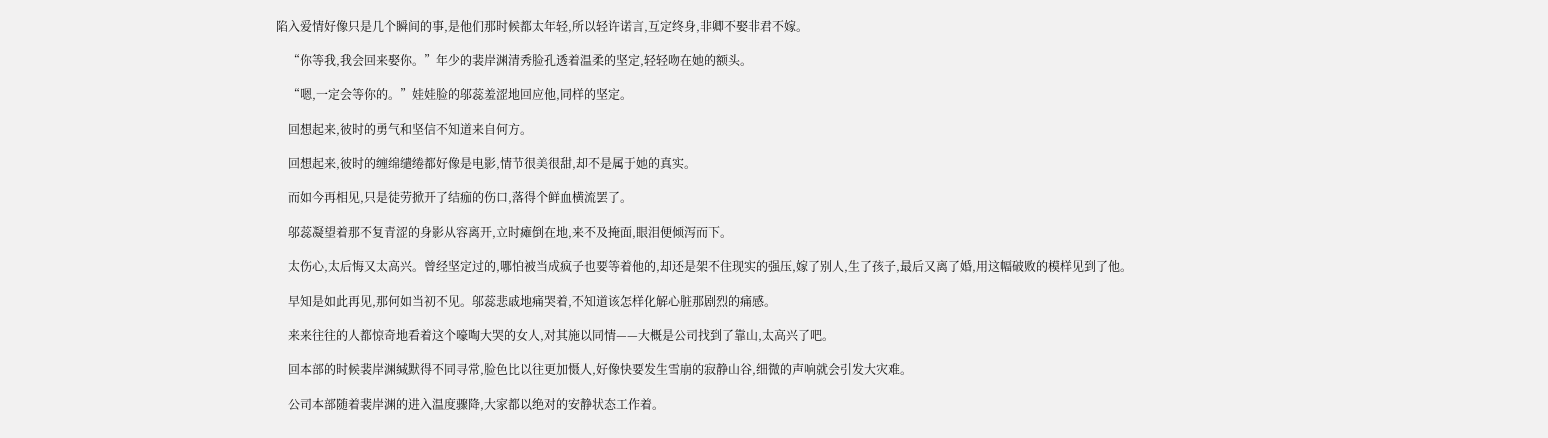陷入爱情好像只是几个瞬间的事,是他们那时候都太年轻,所以轻许诺言,互定终身,非卿不娶非君不嫁。

    “你等我,我会回来娶你。”年少的裴岸渊清秀脸孔透着温柔的坚定,轻轻吻在她的额头。

    “嗯,一定会等你的。”娃娃脸的邬蕊羞涩地回应他,同样的坚定。

    回想起来,彼时的勇气和坚信不知道来自何方。

    回想起来,彼时的缠绵缱绻都好像是电影,情节很美很甜,却不是属于她的真实。

    而如今再相见,只是徒劳掀开了结痂的伤口,落得个鲜血横流罢了。

    邬蕊凝望着那不复青涩的身影从容离开,立时瘫倒在地,来不及掩面,眼泪便倾泻而下。

    太伤心,太后悔又太高兴。曾经坚定过的,哪怕被当成疯子也要等着他的,却还是架不住现实的强压,嫁了别人,生了孩子,最后又离了婚,用这幅破败的模样见到了他。

    早知是如此再见,那何如当初不见。邬蕊悲戚地痛哭着,不知道该怎样化解心脏那剧烈的痛感。

    来来往往的人都惊奇地看着这个嚎啕大哭的女人,对其施以同情——大概是公司找到了靠山,太高兴了吧。

    回本部的时候裴岸渊缄默得不同寻常,脸色比以往更加慑人,好像快要发生雪崩的寂静山谷,细微的声响就会引发大灾难。

    公司本部随着裴岸渊的进入温度骤降,大家都以绝对的安静状态工作着。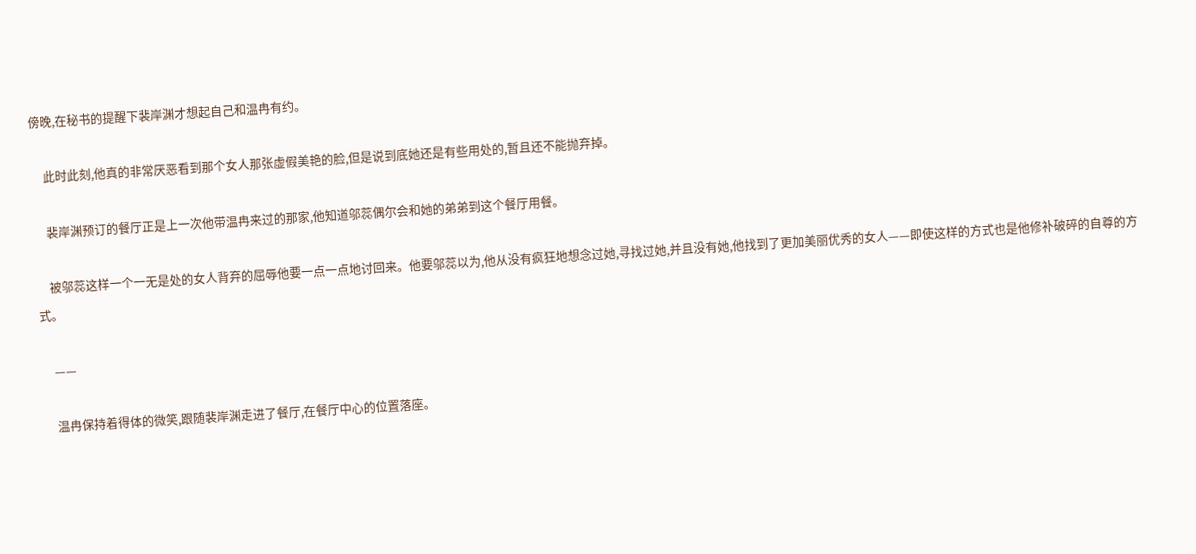傍晚,在秘书的提醒下裴岸渊才想起自己和温冉有约。

    此时此刻,他真的非常厌恶看到那个女人那张虚假美艳的脸,但是说到底她还是有些用处的,暂且还不能抛弃掉。

    裴岸渊预订的餐厅正是上一次他带温冉来过的那家,他知道邬蕊偶尔会和她的弟弟到这个餐厅用餐。

    被邬蕊这样一个一无是处的女人背弃的屈辱他要一点一点地讨回来。他要邬蕊以为,他从没有疯狂地想念过她,寻找过她,并且没有她,他找到了更加美丽优秀的女人——即使这样的方式也是他修补破碎的自尊的方式。

    ——

    温冉保持着得体的微笑,跟随裴岸渊走进了餐厅,在餐厅中心的位置落座。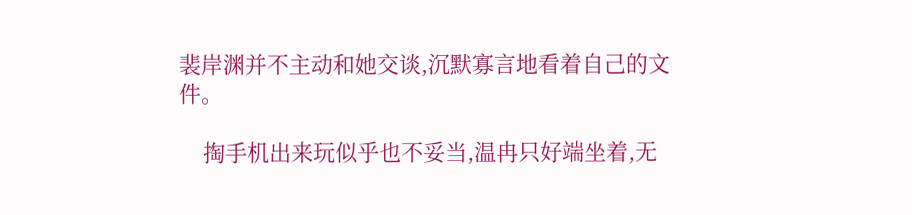裴岸渊并不主动和她交谈,沉默寡言地看着自己的文件。

    掏手机出来玩似乎也不妥当,温冉只好端坐着,无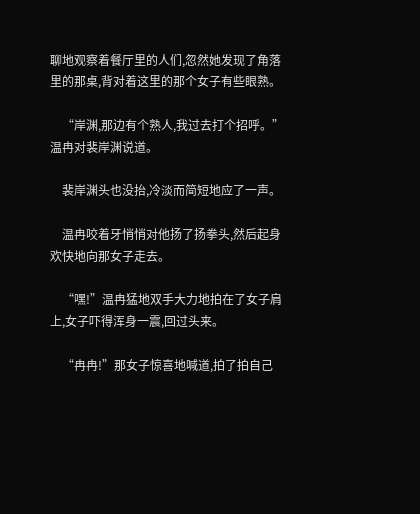聊地观察着餐厅里的人们,忽然她发现了角落里的那桌,背对着这里的那个女子有些眼熟。

    “岸渊,那边有个熟人,我过去打个招呼。”温冉对裴岸渊说道。

    裴岸渊头也没抬,冷淡而简短地应了一声。

    温冉咬着牙悄悄对他扬了扬拳头,然后起身欢快地向那女子走去。

    “嘿!”温冉猛地双手大力地拍在了女子肩上,女子吓得浑身一震,回过头来。

    “冉冉!”那女子惊喜地喊道,拍了拍自己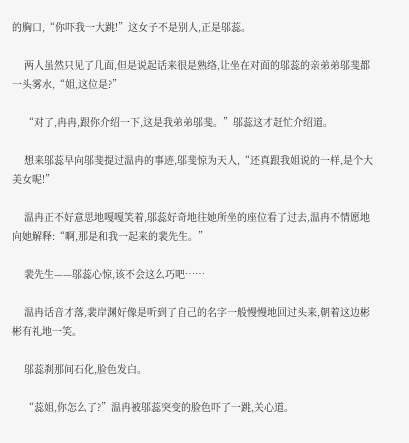的胸口,“你吓我一大跳!”这女子不是别人,正是邬蕊。

    两人虽然只见了几面,但是说起话来很是熟络,让坐在对面的邬蕊的亲弟弟邬斐都一头雾水,“姐,这位是?”

    “对了,冉冉,跟你介绍一下,这是我弟弟邬斐。”邬蕊这才赶忙介绍道。

    想来邬蕊早向邬斐提过温冉的事迹,邬斐惊为天人,“还真跟我姐说的一样,是个大美女呢!”

    温冉正不好意思地嘎嘎笑着,邬蕊好奇地往她所坐的座位看了过去,温冉不情愿地向她解释:“啊,那是和我一起来的裴先生。”

    裴先生——邬蕊心惊,该不会这么巧吧……

    温冉话音才落,裴岸渊好像是听到了自己的名字一般慢慢地回过头来,朝着这边彬彬有礼地一笑。

    邬蕊刹那间石化,脸色发白。

    “蕊姐,你怎么了?”温冉被邬蕊突变的脸色吓了一跳,关心道。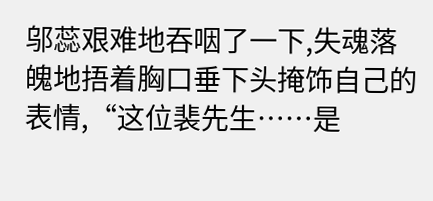邬蕊艰难地吞咽了一下,失魂落魄地捂着胸口垂下头掩饰自己的表情,“这位裴先生……是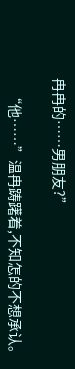冉冉的……男朋友?”

    “他……”温冉踌躇着,不知怎的不想承认。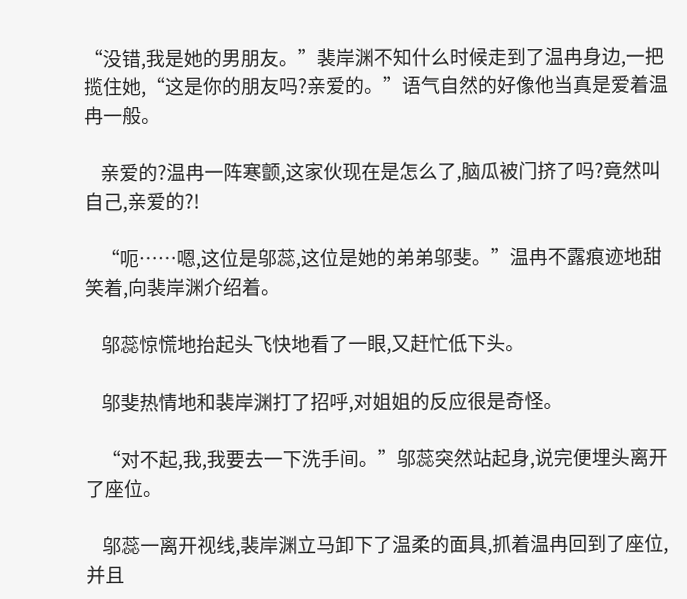“没错,我是她的男朋友。”裴岸渊不知什么时候走到了温冉身边,一把揽住她,“这是你的朋友吗?亲爱的。”语气自然的好像他当真是爱着温冉一般。

    亲爱的?温冉一阵寒颤,这家伙现在是怎么了,脑瓜被门挤了吗?竟然叫自己,亲爱的?!

    “呃……嗯,这位是邬蕊,这位是她的弟弟邬斐。”温冉不露痕迹地甜笑着,向裴岸渊介绍着。

    邬蕊惊慌地抬起头飞快地看了一眼,又赶忙低下头。

    邬斐热情地和裴岸渊打了招呼,对姐姐的反应很是奇怪。

    “对不起,我,我要去一下洗手间。”邬蕊突然站起身,说完便埋头离开了座位。

    邬蕊一离开视线,裴岸渊立马卸下了温柔的面具,抓着温冉回到了座位,并且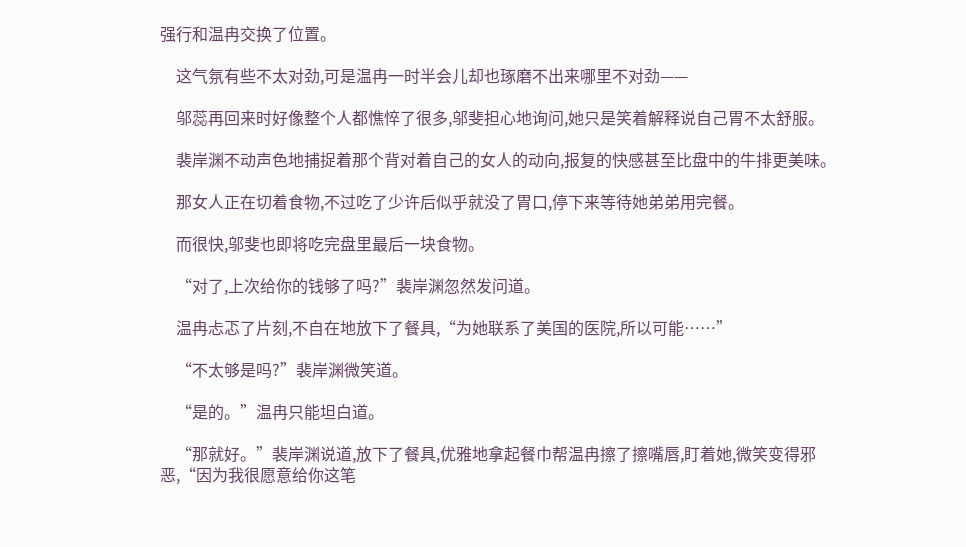强行和温冉交换了位置。

    这气氛有些不太对劲,可是温冉一时半会儿却也琢磨不出来哪里不对劲——

    邬蕊再回来时好像整个人都憔悴了很多,邬斐担心地询问,她只是笑着解释说自己胃不太舒服。

    裴岸渊不动声色地捕捉着那个背对着自己的女人的动向,报复的快感甚至比盘中的牛排更美味。

    那女人正在切着食物,不过吃了少许后似乎就没了胃口,停下来等待她弟弟用完餐。

    而很快,邬斐也即将吃完盘里最后一块食物。

    “对了,上次给你的钱够了吗?”裴岸渊忽然发问道。

    温冉忐忑了片刻,不自在地放下了餐具,“为她联系了美国的医院,所以可能……”

    “不太够是吗?”裴岸渊微笑道。

    “是的。”温冉只能坦白道。

    “那就好。”裴岸渊说道,放下了餐具,优雅地拿起餐巾帮温冉擦了擦嘴唇,盯着她,微笑变得邪恶,“因为我很愿意给你这笔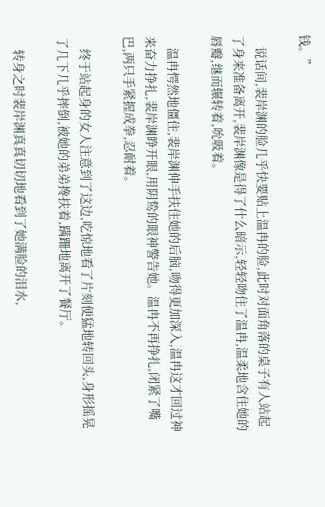钱。”

    说话间,裴岸渊的脸几乎快要贴上温冉的脸,此时对面角落的桌子有人站起了身来准备离开,裴岸渊像是得了什么暗示,轻轻吻住了温冉,温柔地含住她的唇瓣,继而辗转着,吮吸着。

    温冉愕然地僵住,裴岸渊伸手扶住她的后脑,吻得更加深入,温冉这才回过神来奋力挣扎,裴岸渊睁开眼,用阴鸷的眼神警告她。温冉不再挣扎,闭紧了嘴巴,两只手紧握成拳,忍耐着。

    终于站起身的女人注意到了这边,吃惊地看了片刻便猛地转回头,身形摇晃了几下几乎摔倒,被她的弟弟搀扶着,蹒跚地离开了餐厅。

    转身之时裴岸渊真真切切地看到了她满脸的泪水,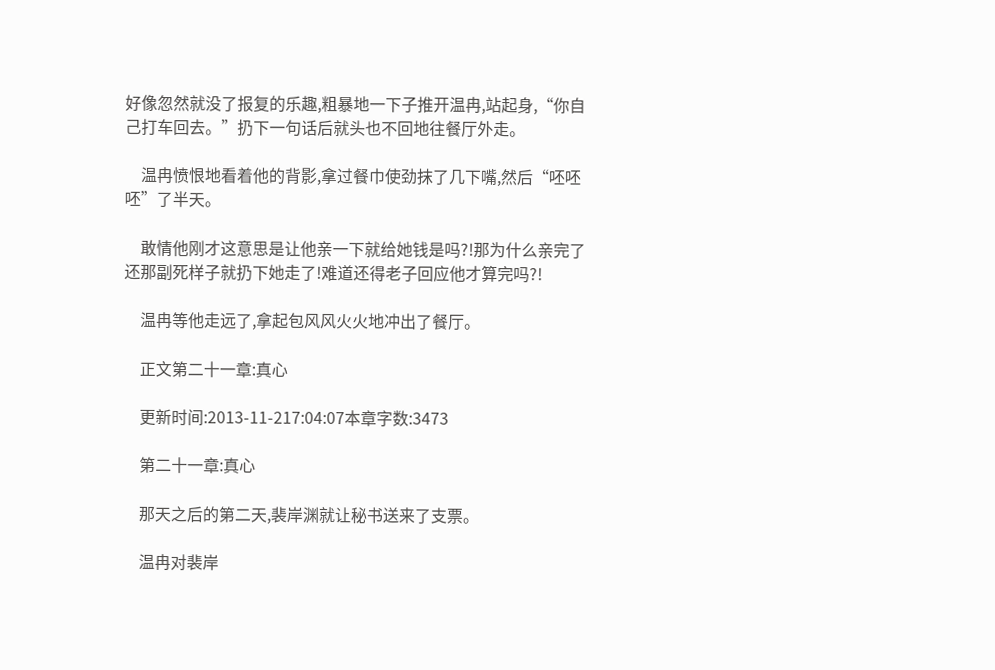好像忽然就没了报复的乐趣,粗暴地一下子推开温冉,站起身,“你自己打车回去。”扔下一句话后就头也不回地往餐厅外走。

    温冉愤恨地看着他的背影,拿过餐巾使劲抹了几下嘴,然后“呸呸呸”了半天。

    敢情他刚才这意思是让他亲一下就给她钱是吗?!那为什么亲完了还那副死样子就扔下她走了!难道还得老子回应他才算完吗?!

    温冉等他走远了,拿起包风风火火地冲出了餐厅。

    正文第二十一章:真心

    更新时间:2013-11-217:04:07本章字数:3473

    第二十一章:真心

    那天之后的第二天,裴岸渊就让秘书送来了支票。

    温冉对裴岸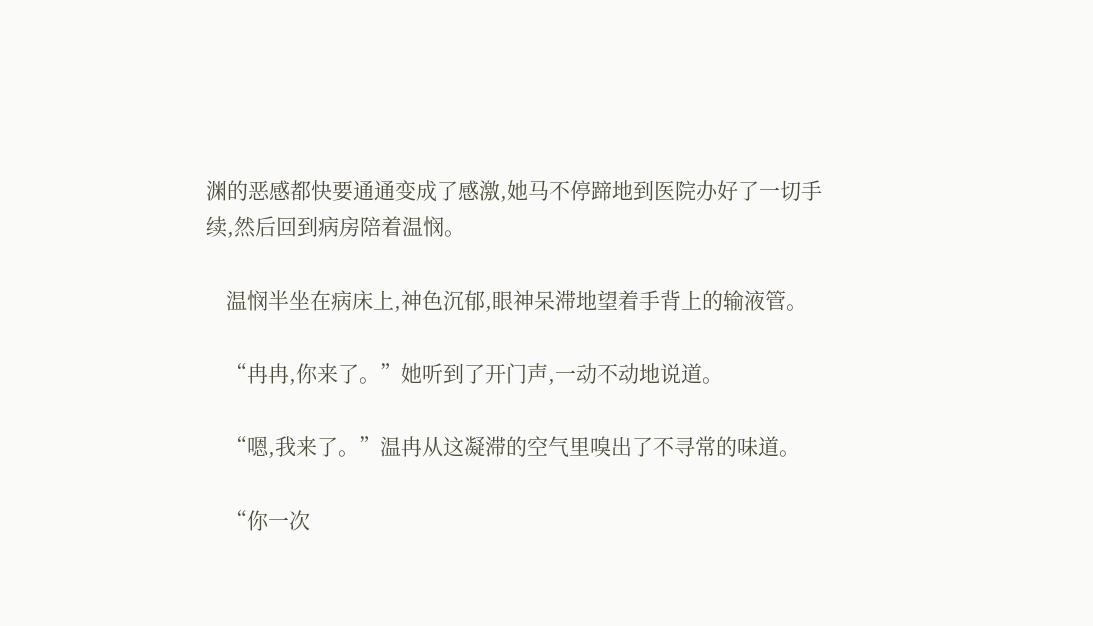渊的恶感都快要通通变成了感激,她马不停蹄地到医院办好了一切手续,然后回到病房陪着温悯。

    温悯半坐在病床上,神色沉郁,眼神呆滞地望着手背上的输液管。

    “冉冉,你来了。”她听到了开门声,一动不动地说道。

    “嗯,我来了。”温冉从这凝滞的空气里嗅出了不寻常的味道。

    “你一次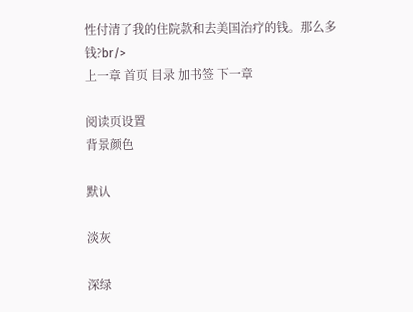性付清了我的住院款和去美国治疗的钱。那么多钱?br/>
上一章 首页 目录 加书签 下一章

阅读页设置
背景颜色

默认

淡灰

深绿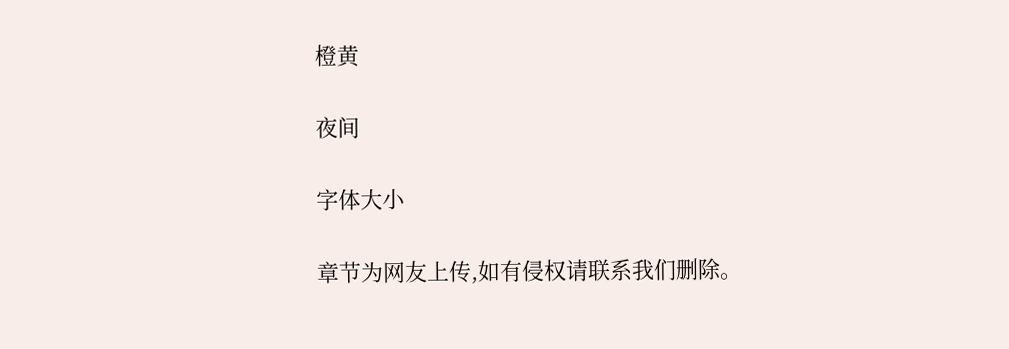橙黄

夜间

字体大小

章节为网友上传,如有侵权请联系我们删除。